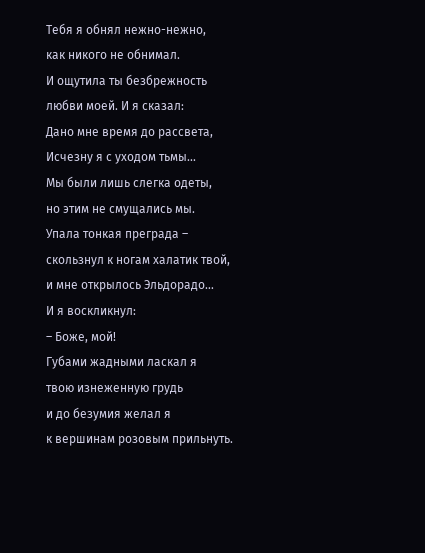Тебя я обнял нежно-нежно,
как никого не обнимал.
И ощутила ты безбрежность
любви моей. И я сказал:
Дано мне время до рассвета,
Исчезну я с уходом тьмы...
Мы были лишь слегка одеты,
но этим не смущались мы.
Упала тонкая преграда –
скользнул к ногам халатик твой,
и мне открылось Эльдорадо…
И я воскликнул:
– Боже, мой!
Губами жадными ласкал я
твою изнеженную грудь
и до безумия желал я
к вершинам розовым прильнуть.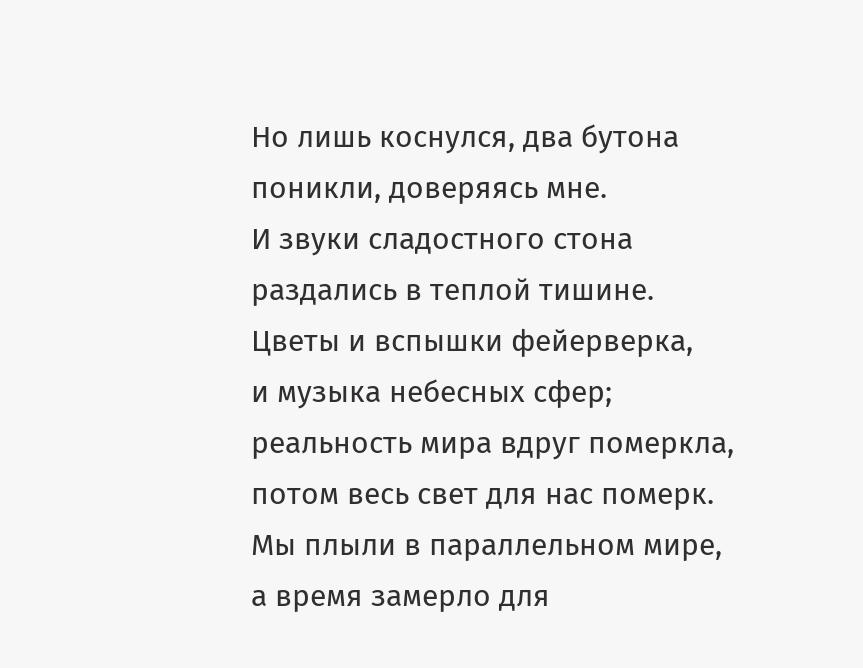Но лишь коснулся, два бутона
поникли, доверяясь мне.
И звуки сладостного стона
раздались в теплой тишине.
Цветы и вспышки фейерверка,
и музыка небесных сфер;
реальность мира вдруг померкла,
потом весь свет для нас померк.
Мы плыли в параллельном мире,
а время замерло для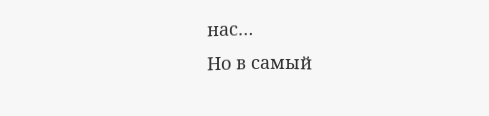нас…
Но в самый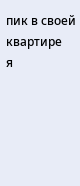пик в своей квартире
я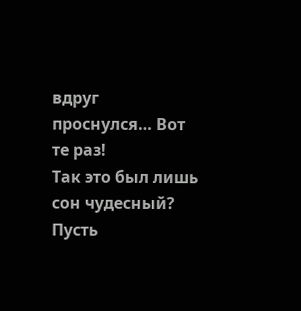вдруг проснулся… Вот те раз!
Так это был лишь сон чудесный?
Пусть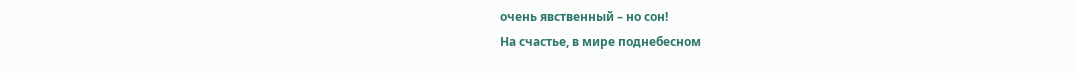очень явственный – но сон!
На счастье, в мире поднебесном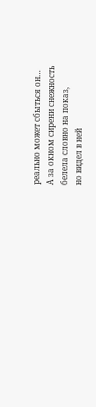реально может сбыться он…
А за окном сирени снежность
белела словно на показ,
но видел в ней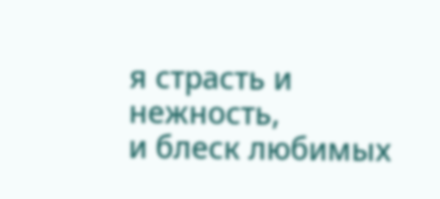я страсть и нежность,
и блеск любимых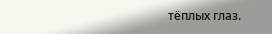тёплых глаз.